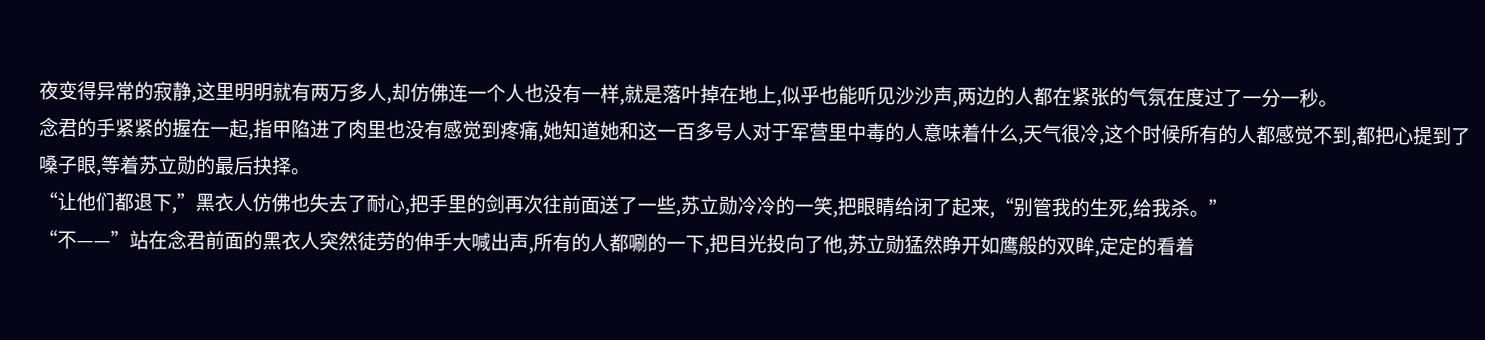夜变得异常的寂静,这里明明就有两万多人,却仿佛连一个人也没有一样,就是落叶掉在地上,似乎也能听见沙沙声,两边的人都在紧张的气氛在度过了一分一秒。
念君的手紧紧的握在一起,指甲陷进了肉里也没有感觉到疼痛,她知道她和这一百多号人对于军营里中毒的人意味着什么,天气很冷,这个时候所有的人都感觉不到,都把心提到了嗓子眼,等着苏立勋的最后抉择。
“让他们都退下,”黑衣人仿佛也失去了耐心,把手里的剑再次往前面送了一些,苏立勋冷冷的一笑,把眼睛给闭了起来,“别管我的生死,给我杀。”
“不——”站在念君前面的黑衣人突然徒劳的伸手大喊出声,所有的人都唰的一下,把目光投向了他,苏立勋猛然睁开如鹰般的双眸,定定的看着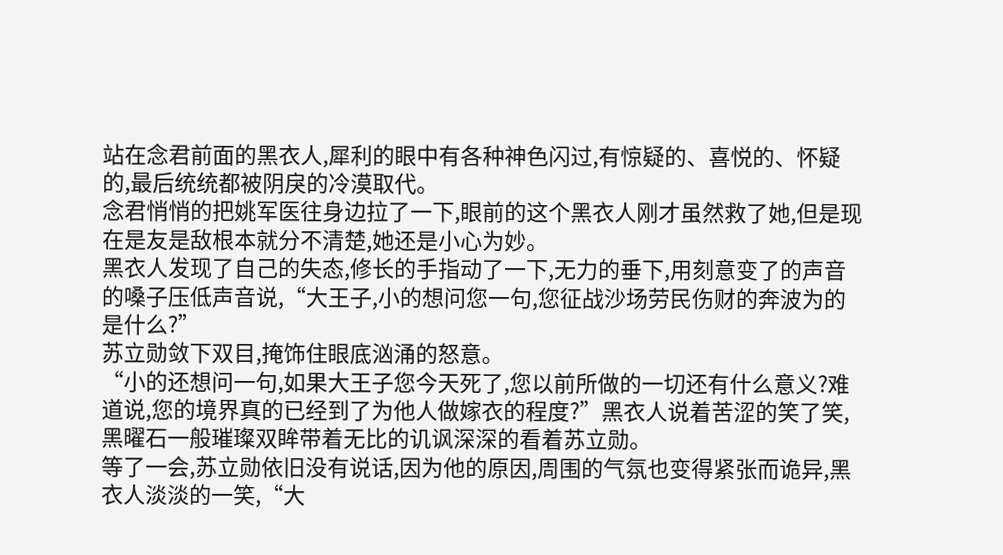站在念君前面的黑衣人,犀利的眼中有各种神色闪过,有惊疑的、喜悦的、怀疑的,最后统统都被阴戾的冷漠取代。
念君悄悄的把姚军医往身边拉了一下,眼前的这个黑衣人刚才虽然救了她,但是现在是友是敌根本就分不清楚,她还是小心为妙。
黑衣人发现了自己的失态,修长的手指动了一下,无力的垂下,用刻意变了的声音的嗓子压低声音说,“大王子,小的想问您一句,您征战沙场劳民伤财的奔波为的是什么?”
苏立勋敛下双目,掩饰住眼底汹涌的怒意。
“小的还想问一句,如果大王子您今天死了,您以前所做的一切还有什么意义?难道说,您的境界真的已经到了为他人做嫁衣的程度?”黑衣人说着苦涩的笑了笑,黑曜石一般璀璨双眸带着无比的讥讽深深的看着苏立勋。
等了一会,苏立勋依旧没有说话,因为他的原因,周围的气氛也变得紧张而诡异,黑衣人淡淡的一笑,“大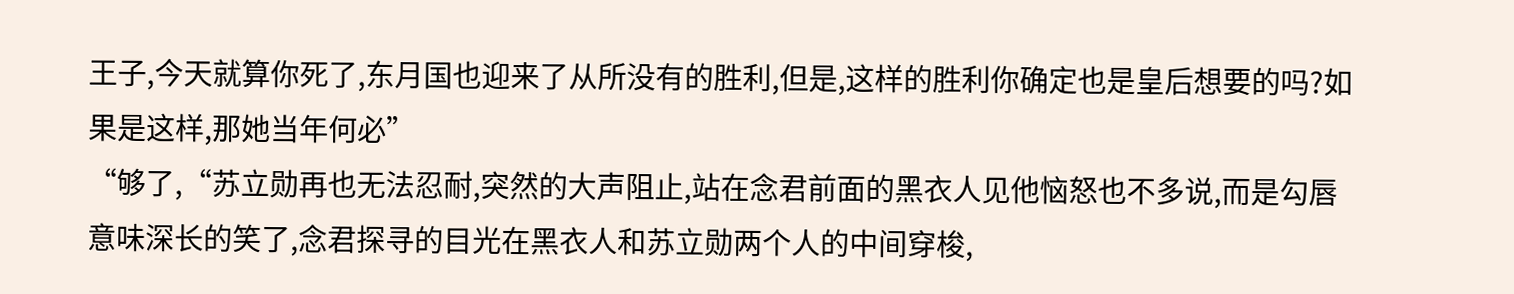王子,今天就算你死了,东月国也迎来了从所没有的胜利,但是,这样的胜利你确定也是皇后想要的吗?如果是这样,那她当年何必”
“够了,“苏立勋再也无法忍耐,突然的大声阻止,站在念君前面的黑衣人见他恼怒也不多说,而是勾唇意味深长的笑了,念君探寻的目光在黑衣人和苏立勋两个人的中间穿梭,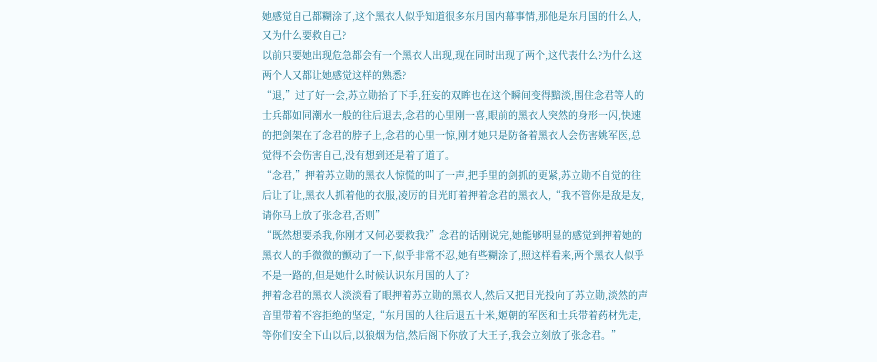她感觉自己都糊涂了,这个黑衣人似乎知道很多东月国内幕事情,那他是东月国的什么人,又为什么要救自己?
以前只要她出现危急都会有一个黑衣人出现,现在同时出现了两个,这代表什么?为什么这两个人又都让她感觉这样的熟悉?
“退,”过了好一会,苏立勋抬了下手,狂妄的双眸也在这个瞬间变得黯淡,围住念君等人的士兵都如同潮水一般的往后退去,念君的心里刚一喜,眼前的黑衣人突然的身形一闪,快速的把剑架在了念君的脖子上,念君的心里一惊,刚才她只是防备着黑衣人会伤害姚军医,总觉得不会伤害自己,没有想到还是着了道了。
“念君,”押着苏立勋的黑衣人惊慌的叫了一声,把手里的剑抓的更紧,苏立勋不自觉的往后让了让,黑衣人抓着他的衣服,凌厉的目光盯着押着念君的黑衣人,“我不管你是敌是友,请你马上放了张念君,否则”
“既然想要杀我,你刚才又何必要救我?”念君的话刚说完,她能够明显的感觉到押着她的黑衣人的手微微的颤动了一下,似乎非常不忍,她有些糊涂了,照这样看来,两个黑衣人似乎不是一路的,但是她什么时候认识东月国的人了?
押着念君的黑衣人淡淡看了眼押着苏立勋的黑衣人,然后又把目光投向了苏立勋,淡然的声音里带着不容拒绝的坚定,“东月国的人往后退五十米,姬朝的军医和士兵带着药材先走,等你们安全下山以后,以狼烟为信,然后阁下你放了大王子,我会立刻放了张念君。”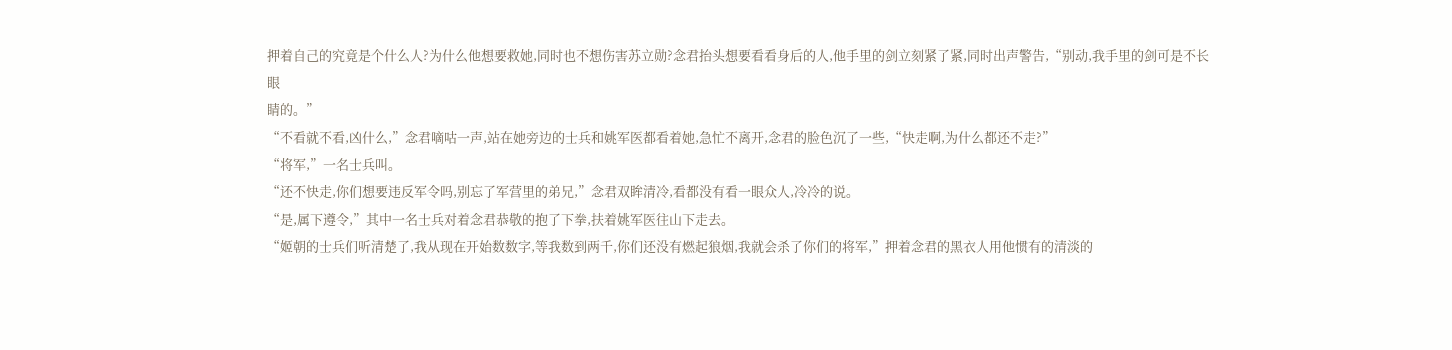押着自己的究竟是个什么人?为什么他想要救她,同时也不想伤害苏立勋?念君抬头想要看看身后的人,他手里的剑立刻紧了紧,同时出声警告,“别动,我手里的剑可是不长眼
睛的。”
“不看就不看,凶什么,”念君嘀咕一声,站在她旁边的士兵和姚军医都看着她,急忙不离开,念君的脸色沉了一些,“快走啊,为什么都还不走?”
“将军,”一名士兵叫。
“还不快走,你们想要违反军令吗,别忘了军营里的弟兄,”念君双眸清冷,看都没有看一眼众人,冷冷的说。
“是,属下遵令,”其中一名士兵对着念君恭敬的抱了下拳,扶着姚军医往山下走去。
“姬朝的士兵们听清楚了,我从现在开始数数字,等我数到两千,你们还没有燃起狼烟,我就会杀了你们的将军,”押着念君的黑衣人用他惯有的清淡的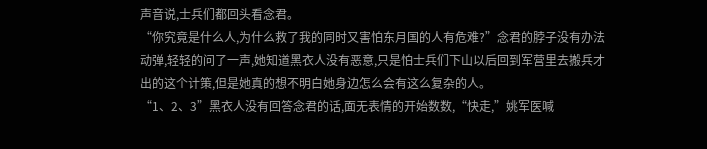声音说,士兵们都回头看念君。
“你究竟是什么人,为什么救了我的同时又害怕东月国的人有危难?”念君的脖子没有办法动弹,轻轻的问了一声,她知道黑衣人没有恶意,只是怕士兵们下山以后回到军营里去搬兵才出的这个计策,但是她真的想不明白她身边怎么会有这么复杂的人。
“1、2、3”黑衣人没有回答念君的话,面无表情的开始数数,“快走,”姚军医喊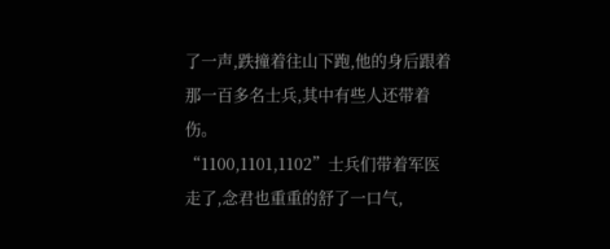了一声,跌撞着往山下跑,他的身后跟着那一百多名士兵,其中有些人还带着伤。
“1100,1101,1102”士兵们带着军医走了,念君也重重的舒了一口气,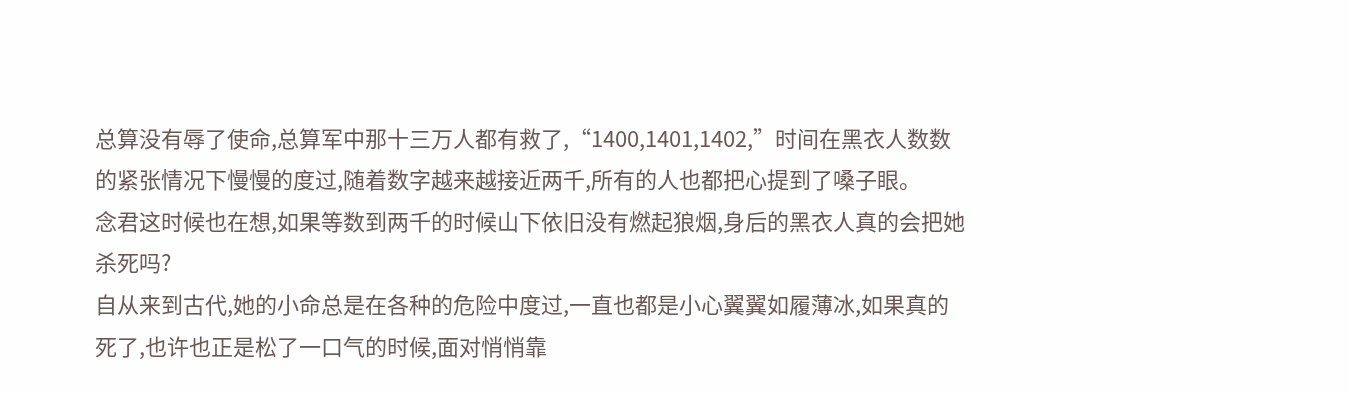总算没有辱了使命,总算军中那十三万人都有救了,“1400,1401,1402,”时间在黑衣人数数的紧张情况下慢慢的度过,随着数字越来越接近两千,所有的人也都把心提到了嗓子眼。
念君这时候也在想,如果等数到两千的时候山下依旧没有燃起狼烟,身后的黑衣人真的会把她杀死吗?
自从来到古代,她的小命总是在各种的危险中度过,一直也都是小心翼翼如履薄冰,如果真的死了,也许也正是松了一口气的时候,面对悄悄靠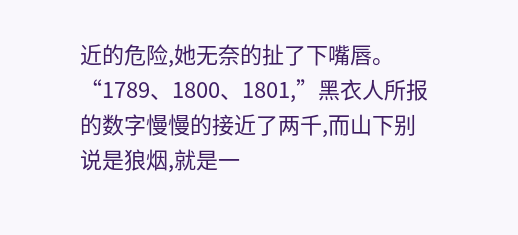近的危险,她无奈的扯了下嘴唇。
“1789、1800、1801,”黑衣人所报的数字慢慢的接近了两千,而山下别说是狼烟,就是一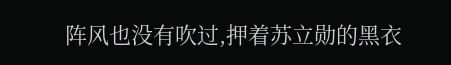阵风也没有吹过,押着苏立勋的黑衣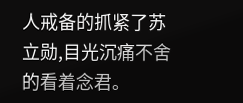人戒备的抓紧了苏立勋,目光沉痛不舍的看着念君。